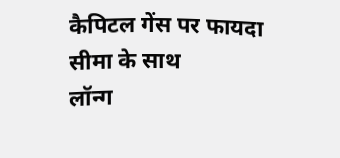कैपिटल गेंस पर फायदा सीमा के साथ
लॉन्ग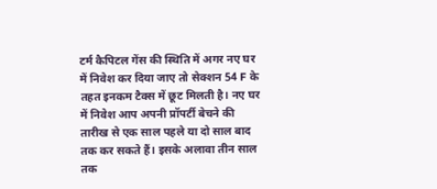टर्म कैपिटल गेंस की स्थिति में अगर नए घर में निवेश कर दिया जाए तो सेक्शन 54 F के तहत इनकम टैक्स में छूट मिलती है। नए घर में निवेश आप अपनी प्रॉपर्टी बेचने की तारीख से एक साल पहले या दो साल बाद तक कर सकते हैं। इसके अलावा तीन साल तक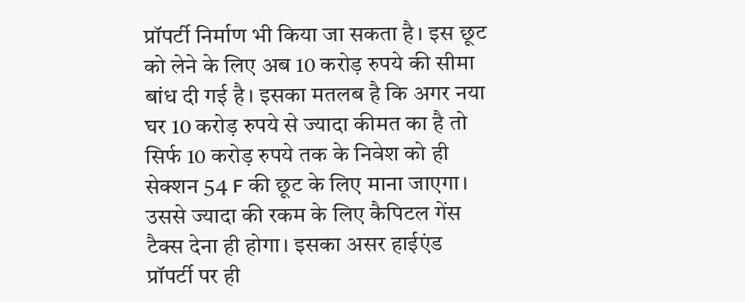प्रॉपर्टी निर्माण भी किया जा सकता है। इस छूट को लेने के लिए अब 10 करोड़ रुपये की सीमा बांध दी गई है। इसका मतलब है कि अगर नया घर 10 करोड़ रुपये से ज्यादा कीमत का है तो सिर्फ 10 करोड़ रुपये तक के निवेश को ही सेक्शन 54 F की छूट के लिए माना जाएगा। उससे ज्यादा की रकम के लिए कैपिटल गेंस टैक्स देना ही होगा। इसका असर हाईएंड प्रॉपर्टी पर ही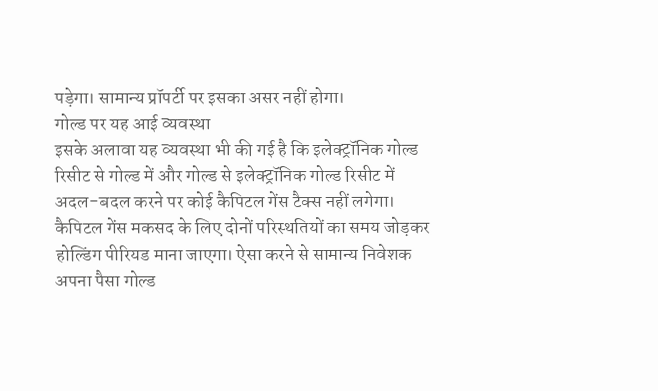पड़ेगा। सामान्य प्रॉपर्टी पर इसका असर नहीं होगा।
गोल्ड पर यह आई व्यवस्था
इसके अलावा यह व्यवस्था भी की गई है कि इलेक्ट्रॉनिक गोल्ड रिसीट से गोल्ड में और गोल्ड से इलेक्ट्रॉनिक गोल्ड रिसीट में अदल-बदल करने पर कोई कैपिटल गेंस टैक्स नहीं लगेगा। कैपिटल गेंस मकसद के लिए दोनों परिस्थतियों का समय जोड़कर होल्डिंग पीरियड माना जाएगा। ऐसा करने से सामान्य निवेशक अपना पैसा गोल्ड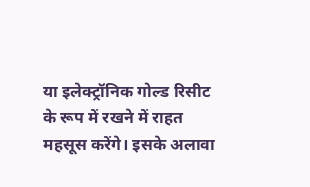या इलेक्ट्रॉनिक गोल्ड रिसीट के रूप में रखने में राहत महसूस करेंगे। इसके अलावा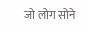जो लोग सोने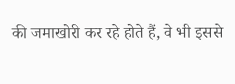की जमाखोरी कर रहे होते हैं, वे भी इससे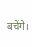बचेंगे।